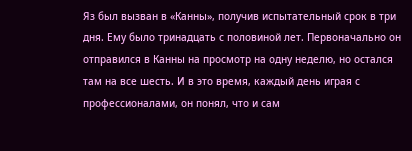Яз был вызван в «Канны», получив испытательный срок в три дня. Ему было тринадцать с половиной лет. Первоначально он отправился в Канны на просмотр на одну неделю, но остался там на все шесть. И в это время, каждый день играя с профессионалами, он понял, что и сам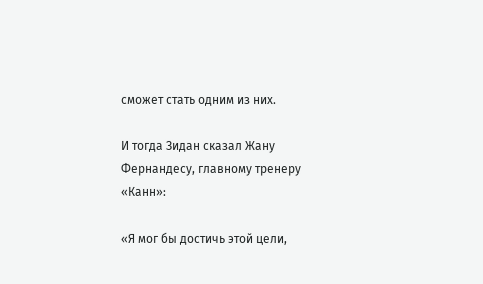сможет стать одним из них.

И тогда Зидан сказал Жану Фернандесу, главному тренеру «Канн»:

«Я мог бы достичь этой цели,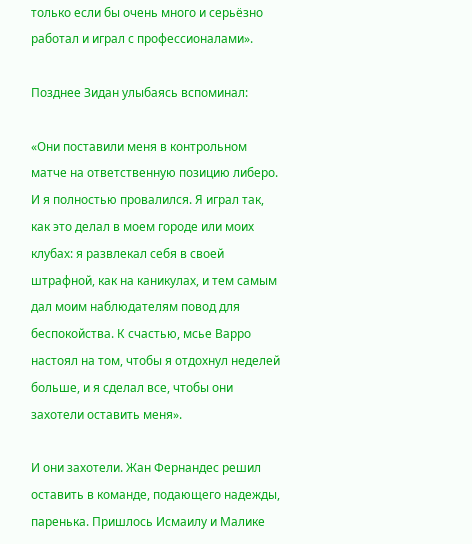только если бы очень много и серьёзно работал и играл с профессионалами».

Позднее Зидан улыбаясь вспоминал:

«Они поставили меня в контрольном матче на ответственную позицию либеро. И я полностью провалился. Я играл так, как это делал в моем городе или моих клубах: я развлекал себя в своей штрафной, как на каникулах, и тем самым дал моим наблюдателям повод для беспокойства. К счастью, мсье Варро настоял на том, чтобы я отдохнул неделей больше, и я сделал все, чтобы они захотели оставить меня».

И они захотели. Жан Фернандес решил оставить в команде, подающего надежды, паренька. Пришлось Исмаилу и Малике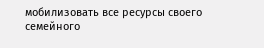мобилизовать все ресурсы своего семейного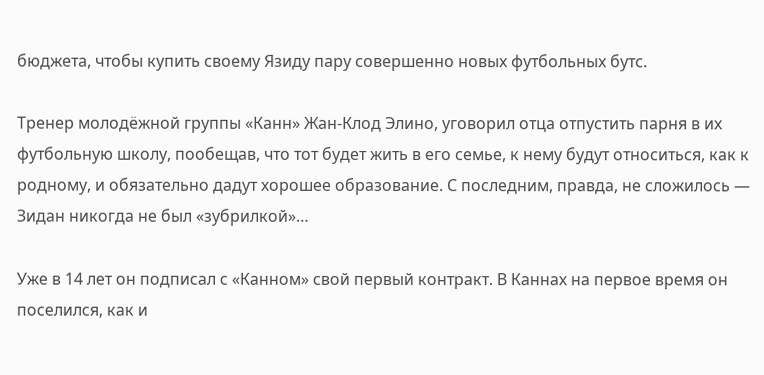бюджета, чтобы купить своему Язиду пару совершенно новых футбольных бутс.

Тренер молодёжной группы «Канн» Жан-Клод Элино, уговорил отца отпустить парня в их футбольную школу, пообещав, что тот будет жить в его семье, к нему будут относиться, как к родному, и обязательно дадут хорошее образование. С последним, правда, не сложилось — Зидан никогда не был «зубрилкой»…

Уже в 14 лет он подписал с «Канном» свой первый контракт. В Каннах на первое время он поселился, как и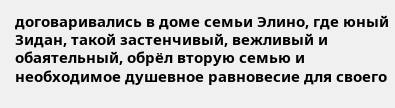договаривались в доме семьи Элино, где юный Зидан, такой застенчивый, вежливый и обаятельный, обрёл вторую семью и необходимое душевное равновесие для своего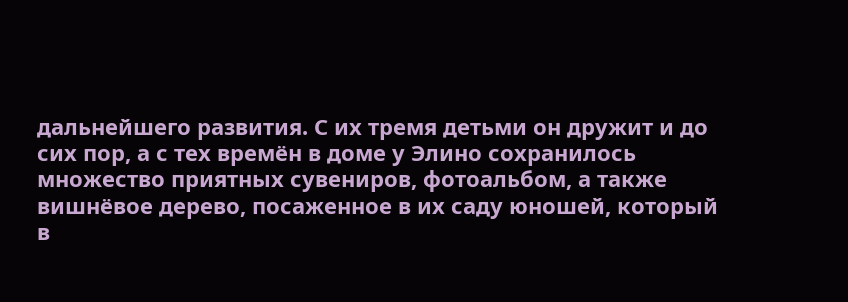дальнейшего развития. С их тремя детьми он дружит и до сих пор, а с тех времён в доме у Элино сохранилось множество приятных сувениров, фотоальбом, а также вишнёвое дерево, посаженное в их саду юношей, который в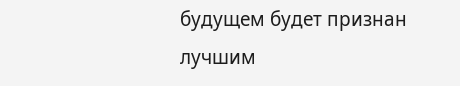будущем будет признан лучшим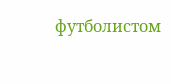футболистом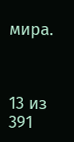мира.



13 из 391